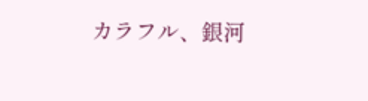カラフル、銀河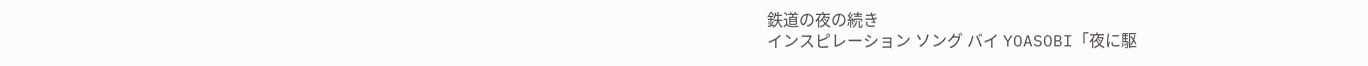鉄道の夜の続き
インスピレーション ソング バイ YOASOBI「夜に駆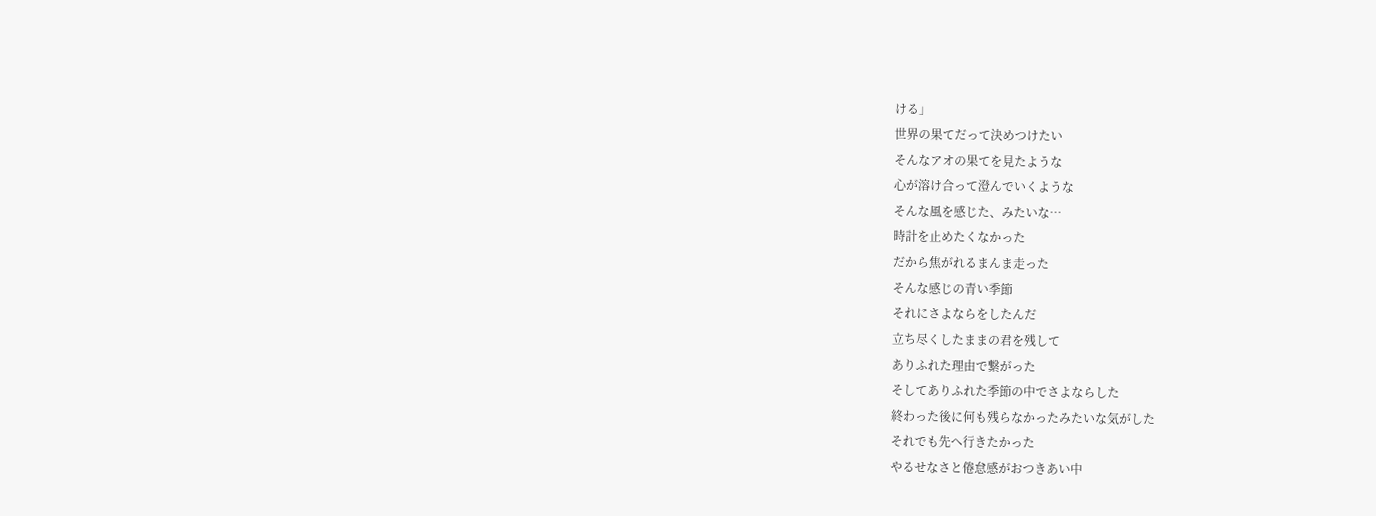ける」
世界の果てだって決めつけたい
そんなアオの果てを見たような
心が溶け合って澄んでいくような
そんな風を感じた、みたいな…
時計を止めたくなかった
だから焦がれるまんま走った
そんな感じの青い季節
それにさよならをしたんだ
立ち尽くしたままの君を残して
ありふれた理由で繋がった
そしてありふれた季節の中でさよならした
終わった後に何も残らなかったみたいな気がした
それでも先へ行きたかった
やるせなさと倦怠感がおつきあい中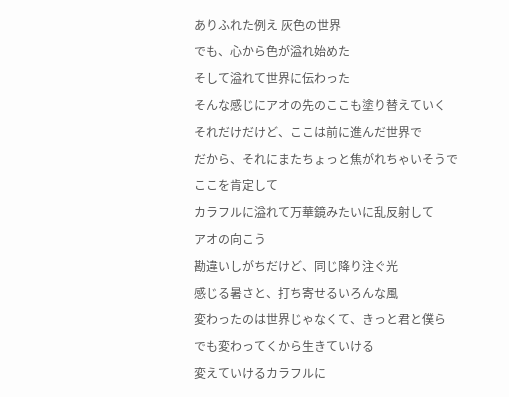ありふれた例え 灰色の世界
でも、心から色が溢れ始めた
そして溢れて世界に伝わった
そんな感じにアオの先のここも塗り替えていく
それだけだけど、ここは前に進んだ世界で
だから、それにまたちょっと焦がれちゃいそうで
ここを肯定して
カラフルに溢れて万華鏡みたいに乱反射して
アオの向こう
勘違いしがちだけど、同じ降り注ぐ光
感じる暑さと、打ち寄せるいろんな風
変わったのは世界じゃなくて、きっと君と僕ら
でも変わってくから生きていける
変えていけるカラフルに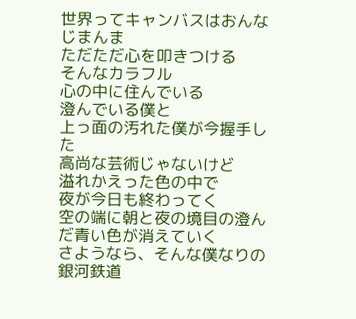世界ってキャンバスはおんなじまんま
ただただ心を叩きつける
そんなカラフル
心の中に住んでいる
澄んでいる僕と
上っ面の汚れた僕が今握手した
高尚な芸術じゃないけど
溢れかえった色の中で
夜が今日も終わってく
空の端に朝と夜の境目の澄んだ青い色が消えていく
さようなら、そんな僕なりの銀河鉄道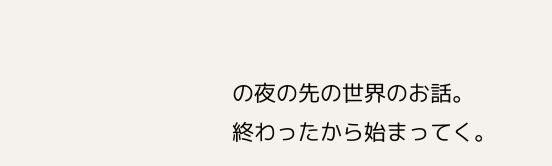の夜の先の世界のお話。
終わったから始まってく。